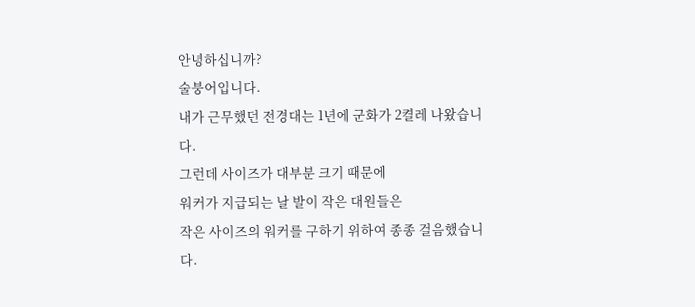안녕하십니까?
술붕어입니다.
내가 근무했던 전경대는 1년에 군화가 2켤레 나왔습니다.
그런데 사이즈가 대부분 크기 때문에
워커가 지급되는 날 발이 작은 대원들은
작은 사이즈의 워커를 구하기 위하여 종종 걸음했습니다.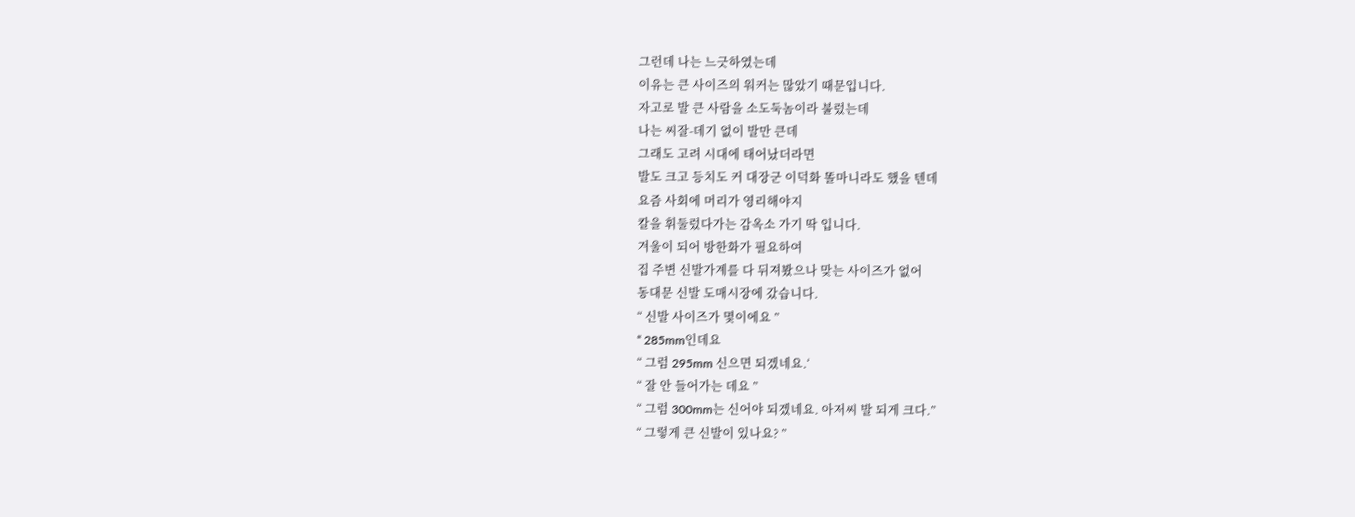그런데 나는 느긋하였는데
이유는 큰 사이즈의 워커는 많았기 때문입니다.
자고로 발 큰 사람을 소도둑놈이라 불렀는데
나는 씨잘-데기 없이 발만 큰데
그래도 고려 시대에 태어났더라면
발도 크고 등치도 커 대장군 이덕화 똘마니라도 했을 텐데
요즘 사회에 머리가 영리해야지
칼을 휘둘렀다가는 감옥소 가기 딱 입니다.
겨울이 되어 방한화가 필요하여
집 주변 신발가계를 다 뒤져봤으나 맞는 사이즈가 없어
동대문 신발 도매시장에 갔습니다.
“ 신발 사이즈가 몇이에요 ”
“ 285mm인데요
“ 그럼 295mm 신으면 되겠네요.‘
“ 잘 안 들어가는 데요 ”
“ 그럼 300mm는 신어야 되겠네요. 아저씨 발 되게 크다.”
“ 그렇게 큰 신발이 있나요? ”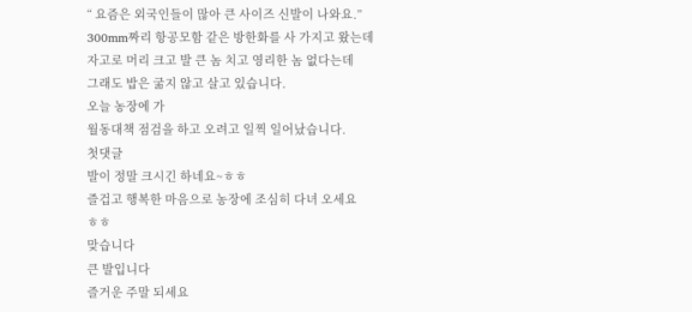“ 요즘은 외국인들이 많아 큰 사이즈 신발이 나와요.”
300mm짜리 항공모함 같은 방한화를 사 가지고 왔는데
자고로 머리 크고 발 큰 놈 치고 영리한 놈 없다는데
그래도 밥은 굶지 않고 살고 있습니다.
오늘 농장에 가
월동대책 점검을 하고 오려고 일찍 일어났습니다.
첫댓글
발이 정말 크시긴 하네요~ㅎㅎ
즐겁고 행복한 마음으로 농장에 조심히 다녀 오세요
ㅎㅎ
맞습니다
큰 발입니다
즐거운 주말 되세요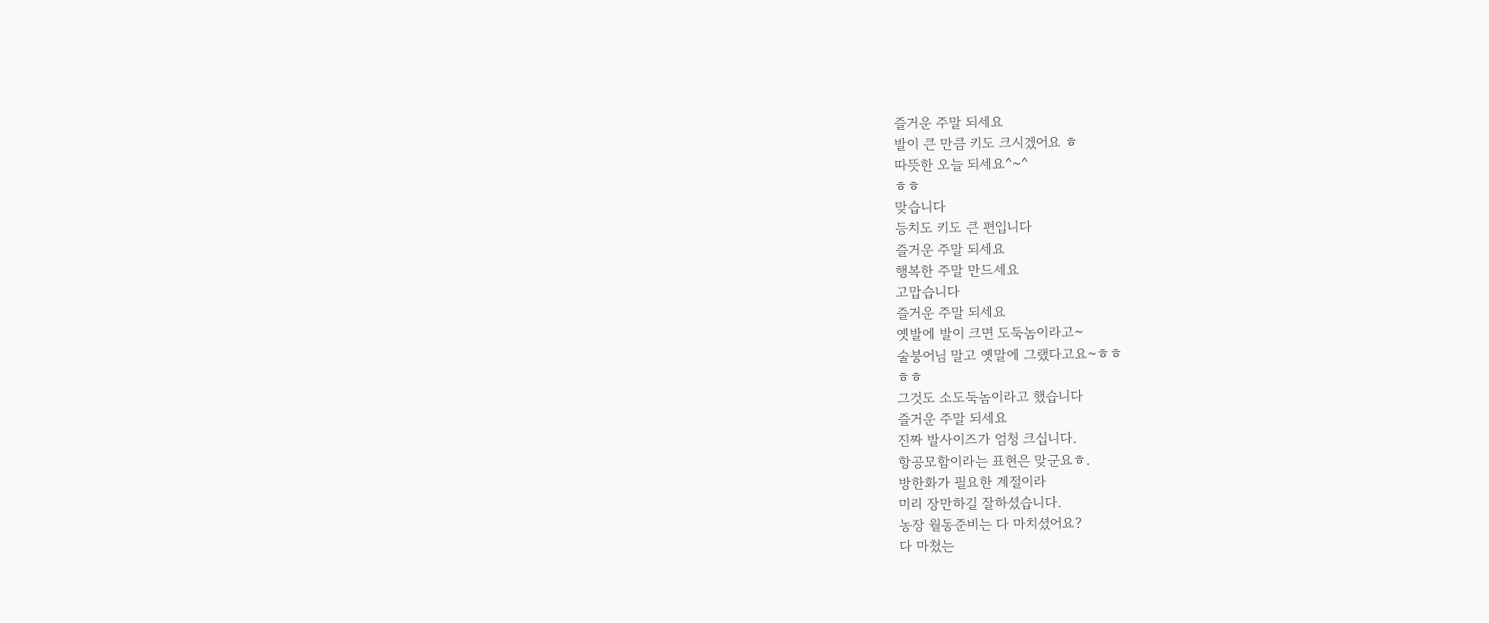즐거운 주말 되세요
발이 큰 만큼 키도 크시겠어요 ㅎ
따뜻한 오늘 되세요^~^
ㅎㅎ
맞습니다
등치도 키도 큰 편입니다
즐거운 주말 되세요
행복한 주말 만드세요
고맙습니다
즐거운 주말 되세요
옛발에 발이 크면 도둑놈이라고~
술붕어님 말고 옛말에 그랬다고요~ㅎㅎ
ㅎㅎ
그것도 소도둑놈이라고 했습니다
즐거운 주말 되세요
진짜 발사이즈가 엄청 크십니다.
항공모함이라는 표현은 맞군요ㅎ.
방한화가 필요한 계절이라
미리 장만하길 잘하셨습니다.
농장 월동준비는 다 마치셨어요?
다 마쳤는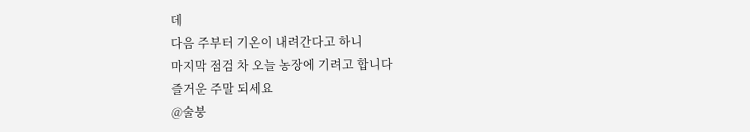데
다음 주부터 기온이 내려간다고 하니
마지막 점검 차 오늘 농장에 기려고 합니다
즐거운 주말 되세요
@술붕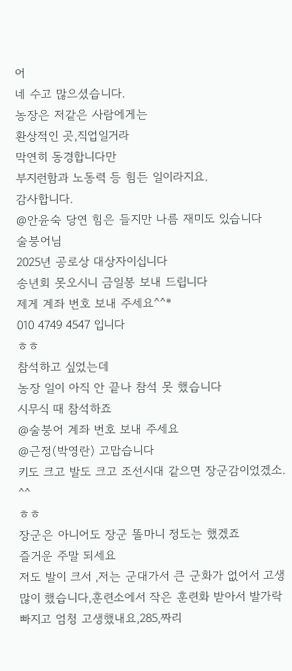어
네 수고 많으셨습니다.
농장은 저같은 사람에게는
환상적인 곳,직업일거라
막연히 동경합니다만
부지런함과 노동력 등 힘든 일이라지요.
감사합니다.
@안윤숙 당연 힘은 들지만 나름 재미도 있습니다
술붕어님
2025년 공로상 대상자이십니다
송년회 못오시니 금일봉 보내 드립니다
제게 계좌 번호 보내 주세요^^*
010 4749 4547 입니다
ㅎㅎ
참석하고 싶었는데
농장 일이 아직 안 끝나 참석 못 했습니다
시무식 때 참석하죠
@술붕어 계좌 번호 보내 주세요
@근정(박영란) 고맙습니다
키도 크고 발도 크고 조선시대 같으면 장군감이었겠소. ^^
ㅎㅎ
장군은 아니어도 장군 똘마니 정도는 했겠죠
즐거운 주말 되세요
저도 발이 크서 ,저는 군대가서 큰 군화가 없어서 고생많이 했습니다,훈련소에서 작은 훈련화 받아서 발가락 빠지고 엄청 고생했내요,285,짜리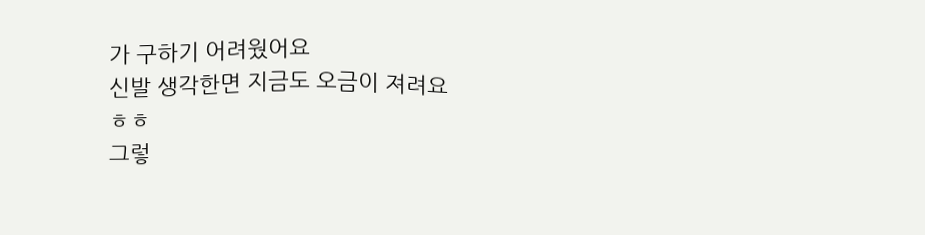가 구하기 어려웠어요
신발 생각한면 지금도 오금이 져려요
ㅎㅎ
그렇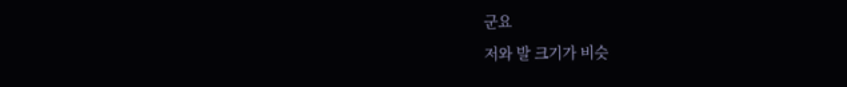군요
저와 발 크기가 비슷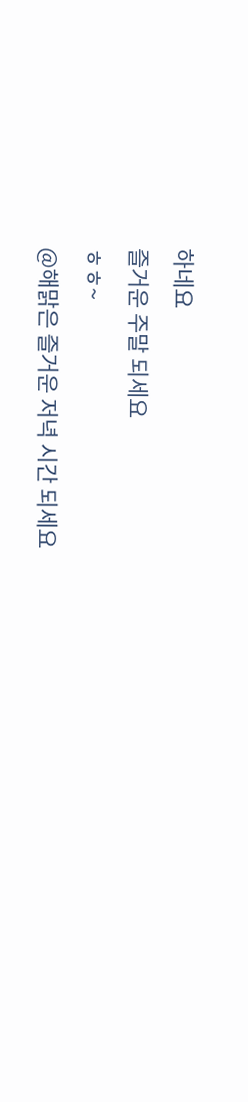하네요
즐거운 주말 되세요
ㅎㅎ~
@해맑은 즐거운 저녁 시간 되세요